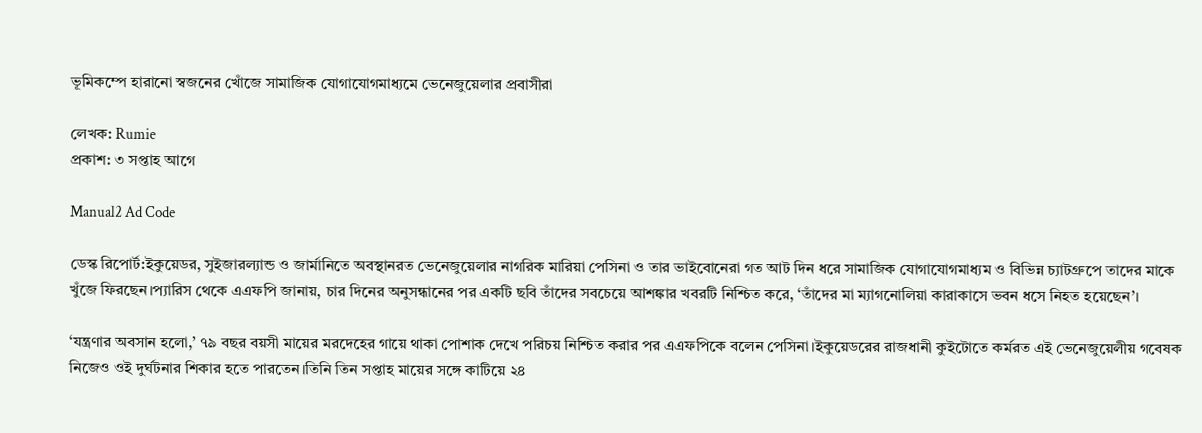ভূমিকম্পে হারানো স্বজনের খোঁজে সামাজিক যোগাযোগমাধ্যমে ভেনেজুয়েলার প্রবাসীরা

লেখক: Rumie
প্রকাশ: ৩ সপ্তাহ আগে

Manual2 Ad Code

ডেস্ক রিপোর্ট:ইকুয়েডর, সুইজারল্যান্ড ও জার্মানিতে অবস্থানরত ভেনেজুয়েলার নাগরিক মারিয়া পেসিনা ও তার ভাইবোনেরা গত আট দিন ধরে সামাজিক যোগাযোগমাধ্যম ও বিভিন্ন চ্যাটগ্রুপে তাদের মাকে খুঁজে ফিরছেন।প্যারিস থেকে এএফপি জানায়, চার দিনের অনুসন্ধানের পর একটি ছবি তাঁদের সবচেয়ে আশঙ্কার খবরটি নিশ্চিত করে, ‘তাঁদের মা ম্যাগনোলিয়া কারাকাসে ভবন ধসে নিহত হয়েছেন’।

‘যন্ত্রণার অবসান হলো,’ ৭৯ বছর বয়সী মায়ের মরদেহের গায়ে থাকা পোশাক দেখে পরিচয় নিশ্চিত করার পর এএফপিকে বলেন পেসিনা।ইকুয়েডরের রাজধানী কুইটোতে কর্মরত এই ভেনেজুয়েলীয় গবেষক নিজেও ওই দুর্ঘটনার শিকার হতে পারতেন।তিনি তিন সপ্তাহ মায়ের সঙ্গে কাটিয়ে ২৪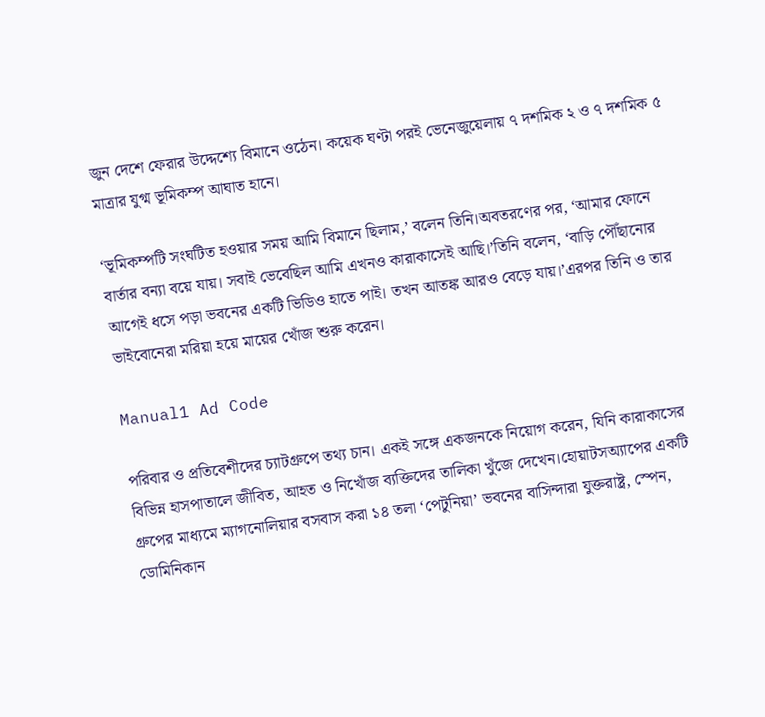জুন দেশে ফেরার উদ্দেশ্যে বিমানে ওঠেন। কয়েক ঘণ্টা পরই ভেনেজুয়েলায় ৭ দশমিক ২ ও ৭ দশমিক ৫ মাত্রার যুগ্ম ভূমিকম্প আঘাত হানে।

‘ভূমিকম্পটি সংঘটিত হওয়ার সময় আমি বিমানে ছিলাম,’ বলেন তিনি।অবতরণের পর, ‘আমার ফোনে বার্তার বন্যা বয়ে যায়। সবাই ভেবেছিল আমি এখনও কারাকাসেই আছি।’তিনি বলেন, ‘বাড়ি পৌঁছানোর আগেই ধসে পড়া ভবনের একটি ভিডিও হাতে পাই। তখন আতঙ্ক আরও বেড়ে যায়।’এরপর তিনি ও তার ভাইবোনেরা মরিয়া হয়ে মায়ের খোঁজ শুরু করেন।

Manual1 Ad Code

পরিবার ও প্রতিবেশীদের চ্যাটগ্রুপে তথ্য চান। একই সঙ্গে একজনকে নিয়োগ করেন, যিনি কারাকাসের বিভিন্ন হাসপাতালে জীবিত, আহত ও নিখোঁজ ব্যক্তিদের তালিকা খুঁজে দেখেন।হোয়াটসঅ্যাপের একটি গ্রুপের মাধ্যমে ম্যাগনোলিয়ার বসবাস করা ১৪ তলা ‘পেটুনিয়া’ ভবনের বাসিন্দারা যুক্তরাষ্ট্র, স্পেন, ডোমিনিকান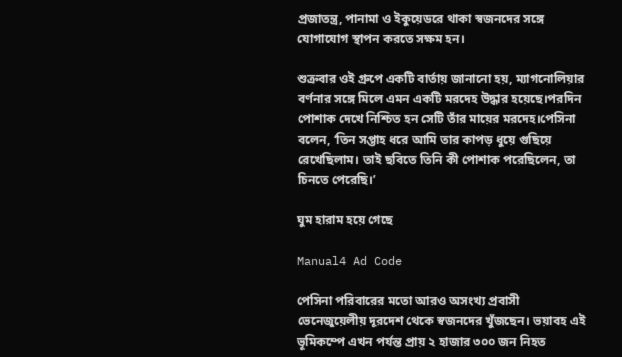প্রজাতন্ত্র, পানামা ও ইকুয়েডরে থাকা স্বজনদের সঙ্গে যোগাযোগ স্থাপন করতে সক্ষম হন।

শুক্রবার ওই গ্রুপে একটি বার্তায় জানানো হয়, ম্যাগনোলিয়ার বর্ণনার সঙ্গে মিলে এমন একটি মরদেহ উদ্ধার হয়েছে।পরদিন পোশাক দেখে নিশ্চিত হন সেটি তাঁর মায়ের মরদেহ।পেসিনা বলেন, ‘তিন সপ্তাহ ধরে আমি তার কাপড় ধুয়ে গুছিয়ে রেখেছিলাম। তাই ছবিতে তিনি কী পোশাক পরেছিলেন, তা চিনতে পেরেছি।’

ঘুম হারাম হয়ে গেছে

Manual4 Ad Code

পেসিনা পরিবারের মতো আরও অসংখ্য প্রবাসী ভেনেজুয়েলীয় দূরদেশ থেকে স্বজনদের খুঁজছেন। ভয়াবহ এই ভূমিকম্পে এখন পর্যন্ত প্রায় ২ হাজার ৩০০ জন নিহত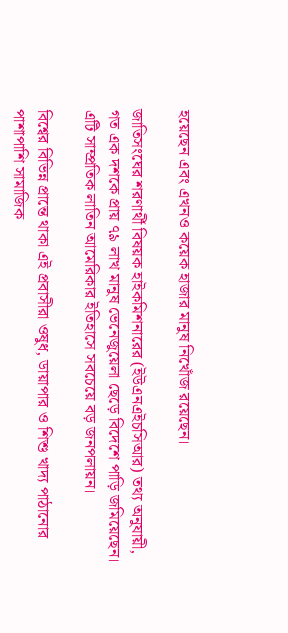হয়েছেন এবং এখনও কয়েক হাজার মানুষ নিখোঁজ রয়েছেন।

জাতিসংঘের শরণার্থী বিষয়ক হাইকমিশনারের (ইউএনএইচসিআর) তথ্য অনুযায়ী, গত এক দশকে প্রায় ৭৯ লাখ মানুষ ভেনেজুয়েলা ছেড়ে বিদেশে পাড়ি জমিয়েছেন। এটি সাম্প্রতিক লাতিন আমেরিকার ইতিহাসে সবচেয়ে বড় জনপলায়ন।

বিশ্বের বিভিন্ন প্রান্তে থাকা এই প্রবাসীরা ওষুধ, ডায়াপার ও শিশু খাদ্য পাঠানোর পাশাপাশি সামাজিক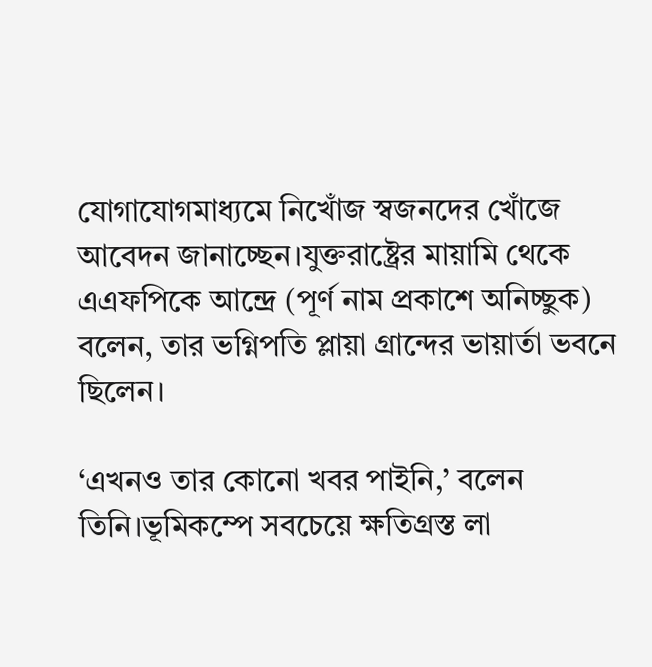যোগাযোগমাধ্যমে নিখোঁজ স্বজনদের খোঁজে আবেদন জানাচ্ছেন।যুক্তরাষ্ট্রের মায়ামি থেকে এএফপিকে আন্দ্রে (পূর্ণ নাম প্রকাশে অনিচ্ছুক) বলেন, তার ভগ্নিপতি প্লায়া গ্রান্দের ভায়ার্তা ভবনে ছিলেন।

‘এখনও তার কোনো খবর পাইনি,’ বলেন তিনি।ভূমিকম্পে সবচেয়ে ক্ষতিগ্রস্ত লা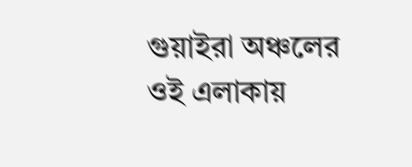গুয়াইরা অঞ্চলের ওই এলাকায়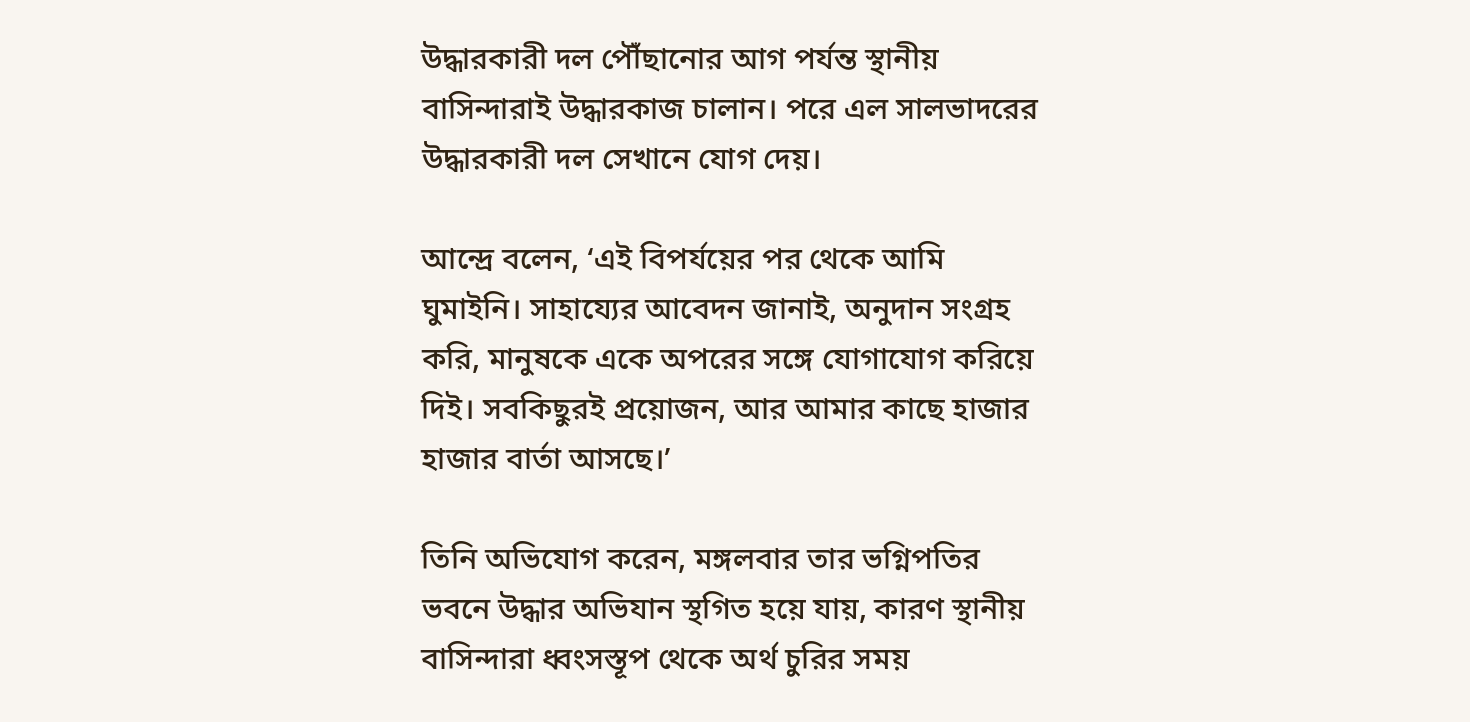উদ্ধারকারী দল পৌঁছানোর আগ পর্যন্ত স্থানীয় বাসিন্দারাই উদ্ধারকাজ চালান। পরে এল সালভাদরের উদ্ধারকারী দল সেখানে যোগ দেয়।

আন্দ্রে বলেন, ‘এই বিপর্যয়ের পর থেকে আমি ঘুমাইনি। সাহায্যের আবেদন জানাই, অনুদান সংগ্রহ করি, মানুষকে একে অপরের সঙ্গে যোগাযোগ করিয়ে দিই। সবকিছুরই প্রয়োজন, আর আমার কাছে হাজার হাজার বার্তা আসছে।’

তিনি অভিযোগ করেন, মঙ্গলবার তার ভগ্নিপতির ভবনে উদ্ধার অভিযান স্থগিত হয়ে যায়, কারণ স্থানীয় বাসিন্দারা ধ্বংসস্তূপ থেকে অর্থ চুরির সময়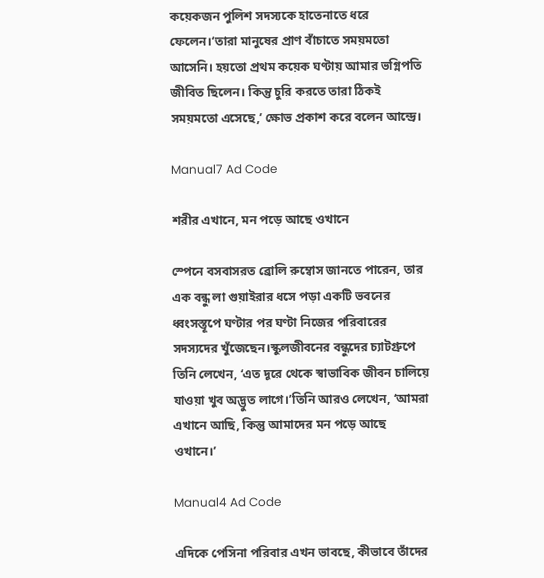কয়েকজন পুলিশ সদস্যকে হাতেনাতে ধরে ফেলেন।‘তারা মানুষের প্রাণ বাঁচাতে সময়মতো আসেনি। হয়তো প্রথম কয়েক ঘণ্টায় আমার ভগ্নিপতি জীবিত ছিলেন। কিন্তু চুরি করতে তারা ঠিকই সময়মতো এসেছে,’ ক্ষোভ প্রকাশ করে বলেন আন্দ্রে।

Manual7 Ad Code

শরীর এখানে, মন পড়ে আছে ওখানে

স্পেনে বসবাসরত ব্রোলি রুম্বোস জানতে পারেন, তার এক বন্ধু লা গুয়াইরার ধসে পড়া একটি ভবনের ধ্বংসস্তূপে ঘণ্টার পর ঘণ্টা নিজের পরিবারের সদস্যদের খুঁজেছেন।স্কুলজীবনের বন্ধুদের চ্যাটগ্রুপে তিনি লেখেন, ‘এত দূরে থেকে স্বাভাবিক জীবন চালিয়ে যাওয়া খুব অদ্ভুত লাগে।’তিনি আরও লেখেন, ‘আমরা এখানে আছি, কিন্তু আমাদের মন পড়ে আছে ওখানে।’

Manual4 Ad Code

এদিকে পেসিনা পরিবার এখন ভাবছে, কীভাবে তাঁদের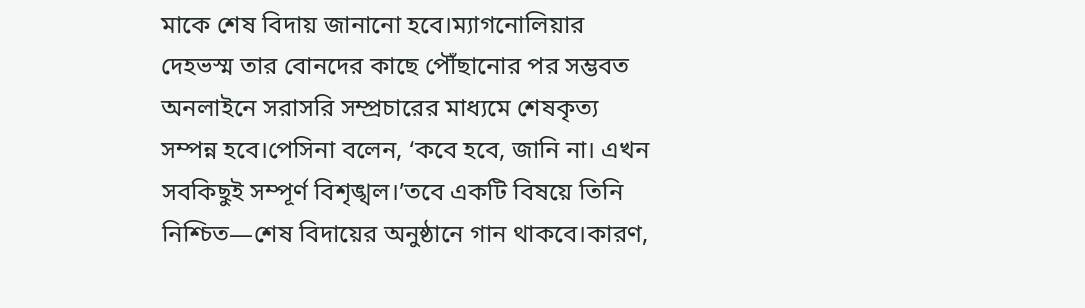মাকে শেষ বিদায় জানানো হবে।ম্যাগনোলিয়ার দেহভস্ম তার বোনদের কাছে পৌঁছানোর পর সম্ভবত অনলাইনে সরাসরি সম্প্রচারের মাধ্যমে শেষকৃত্য সম্পন্ন হবে।পেসিনা বলেন, ‘কবে হবে, জানি না। এখন সবকিছুই সম্পূর্ণ বিশৃঙ্খল।’তবে একটি বিষয়ে তিনি নিশ্চিত—শেষ বিদায়ের অনুষ্ঠানে গান থাকবে।কারণ,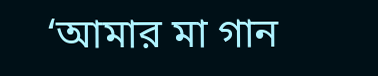‘আমার মা গান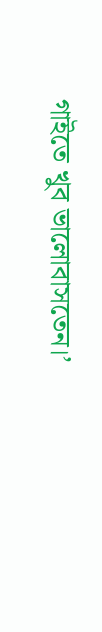গাইতে খুব ভালোবাসতেন।’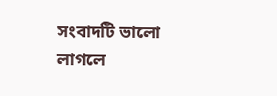সংবাদটি ভালো লাগলে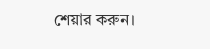শেয়ার করুন।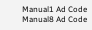Manual1 Ad Code
Manual8 Ad Code